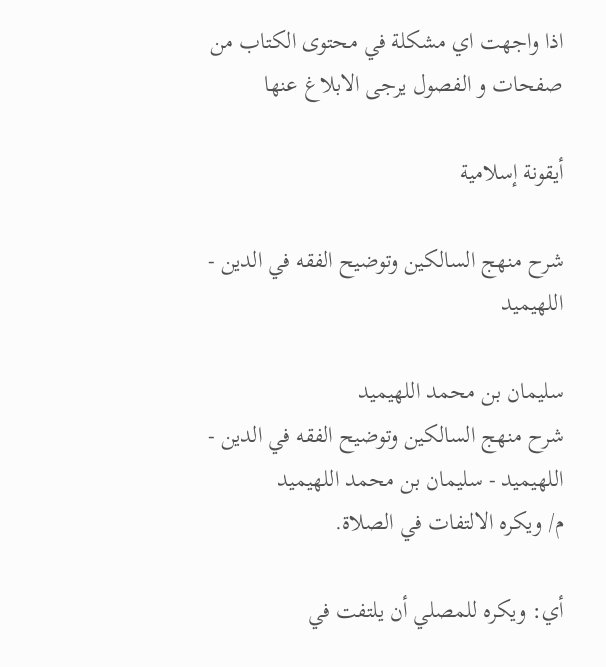اذا واجهت اي مشكلة في محتوى الكتاب من صفحات و الفصول يرجى الابلاغ عنها

أيقونة إسلامية

شرح منهج السالكين وتوضيح الفقه في الدين - اللهيميد

سليمان بن محمد اللهيميد
شرح منهج السالكين وتوضيح الفقه في الدين - اللهيميد - سليمان بن محمد اللهيميد
م/ ويكره الالتفات في الصلاة.

أي: ويكره للمصلي أن يلتفت في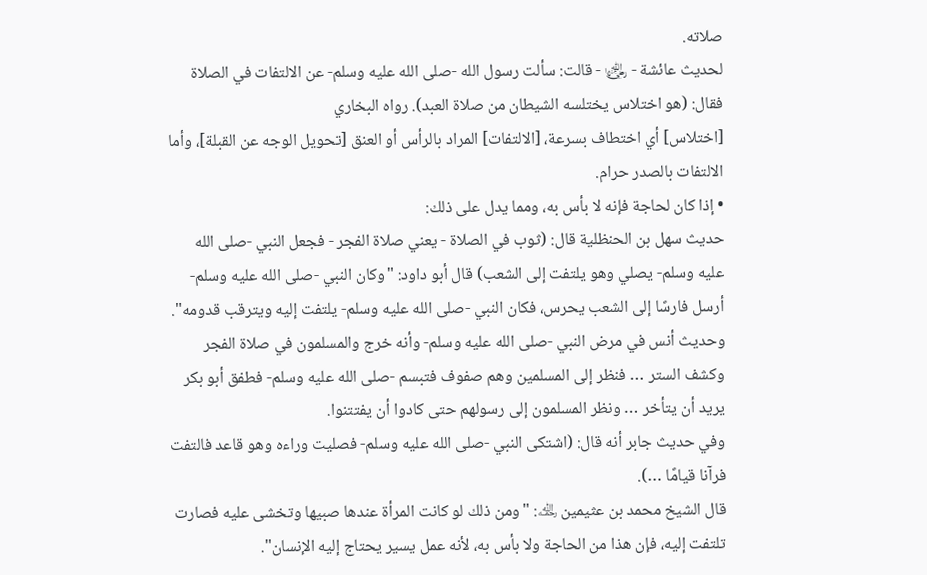صلاته.
لحديث عائشة - ﵂ - قالت: سألت رسول الله -صلى الله عليه وسلم- عن الالتفات في الصلاة فقال: (هو اختلاس يختلسه الشيطان من صلاة العبد). رواه البخاري
[اختلاس] أي اختطاف بسرعة، [الالتفات] المراد بالرأس أو العنق [تحويل الوجه عن القبلة]، وأما الالتفات بالصدر حرام.
• إذا كان لحاجة فإنه لا بأس به، ومما يدل على ذلك:
حديث سهل بن الحنظلية قال: (ثوب في الصلاة - يعني صلاة الفجر - فجعل النبي -صلى الله عليه وسلم- يصلي وهو يلتفت إلى الشعب) قال أبو داود: "وكان النبي -صلى الله عليه وسلم- أرسل فارسًا إلى الشعب يحرس، فكان النبي -صلى الله عليه وسلم- يلتفت إليه ويترقب قدومه".
وحديث أنس في مرض النبي -صلى الله عليه وسلم- وأنه خرج والمسلمون في صلاة الفجر وكشف الستر … فنظر إلى المسلمين وهم صفوف فتبسم -صلى الله عليه وسلم- فطفق أبو بكر يريد أن يتأخر … ونظر المسلمون إلى رسولهم حتى كادوا أن يفتتنوا.
وفي حديث جابر أنه قال: (اشتكى النبي -صلى الله عليه وسلم- فصليت وراءه وهو قاعد فالتفت فرآنا قيامًا …).
قال الشيخ محمد بن عثيمين ﵀: "ومن ذلك لو كانت المرأة عندها صبيها وتخشى عليه فصارت تلتفت إليه، فإن هذا من الحاجة ولا بأس به، لأنه عمل يسير يحتاج إليه الإنسان".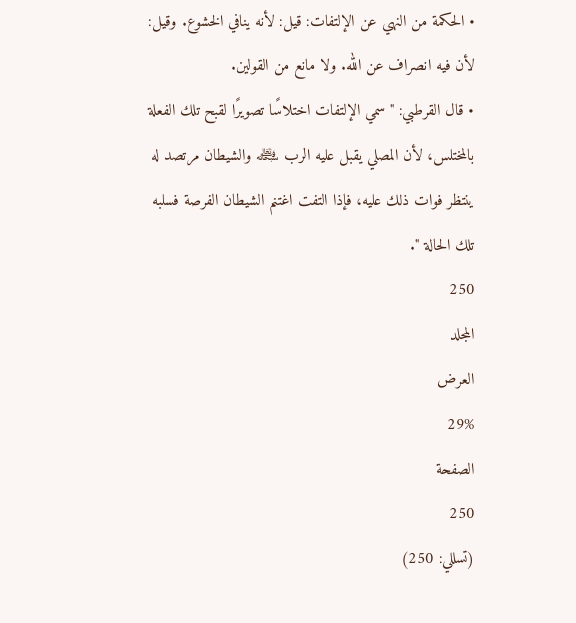• الحكمة من النهي عن الإلتفات: قيل: لأنه ينافي الخشوع. وقيل: لأن فيه انصراف عن الله. ولا مانع من القولين.
• قال القرطبي: "سمي الإلتفات اختلاسًا تصويرًا لقبح تلك الفعلة بالمختلس، لأن المصلي يقبل عليه الرب ﷾ والشيطان مرتصد له ينتظر فوات ذلك عليه، فإذا التفت اغتنم الشيطان الفرصة فسلبه تلك الحالة ".
250
المجلد
العرض
29%
الصفحة
250
(تسللي: 250)